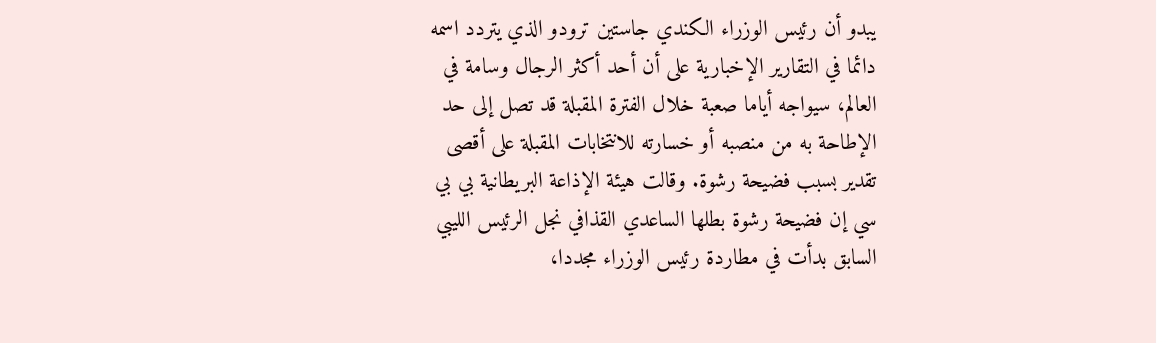يبدو أن رئيس الوزراء الكندي جاستين ترودو الذي يتردد اسمه دائما في التقارير الإخبارية على أن أحد أكثر الرجال وسامة في العالم، سيواجه أياما صعبة خلال الفترة المقبلة قد تصل إلى حد الإطاحة به من منصبه أو خسارته للانتخابات المقبلة على أقصى تقدير بسبب فضيحة رشوة. وقالت هيئة الإذاعة البريطانية بي بي سي إن فضيحة رشوة بطلها الساعدي القذافي نجل الرئيس الليبي السابق بدأت في مطاردة رئيس الوزراء مجددا،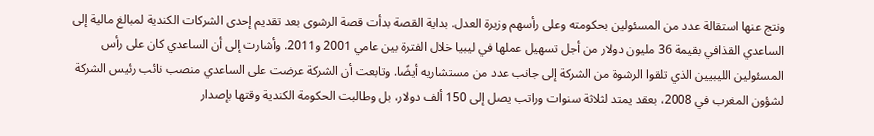ونتج عنها استقالة عدد من المسئولين بحكومته وعلى رأسهم وزيرة العدل. بداية القصة بدأت قصة الرشوى بعد تقديم إحدى الشركات الكندية لمبالغ مالية إلى الساعدي القذافي بقيمة 36 مليون دولار من أجل تسهيل عملها في ليبيا خلال الفترة بين عامي 2001 و2011. وأشارت إلى أن الساعدي كان على رأس المسئولين الليبيين الذي تلقوا الرشوة من الشركة إلى جانب عدد من مستشاريه أيضًا. وتابعت أن الشركة عرضت على الساعدي منصب نائب رئيس الشركة لشؤون المغرب في 2008، بعقد يمتد لثلاثة سنوات وراتب يصل إلى 150 ألف دولار، بل وطالبت الحكومة الكندية وقتها بإصدار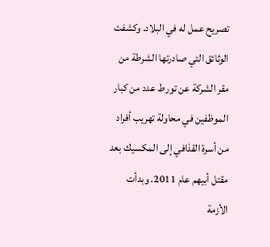تصريح عمل له في البلاد. وكشفت الوثائق التي صادرتها الشرطة من مقر الشركة عن تورط عدد من كبار الموظفين في محاولة تهريب أفراد من أسرة القذافي إلى المكسيك بعد مقتل أبيهم عام 2011. وبدأت الأزمة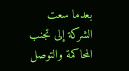بعدما سعت الشركة إلى تجنب المحاكمة والتوصل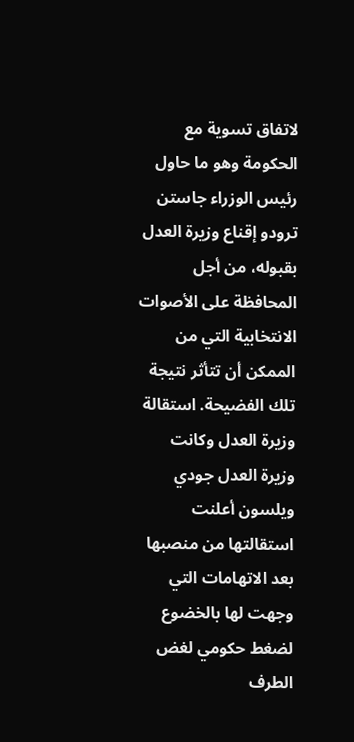لاتفاق تسوية مع الحكومة وهو ما حاول رئيس الوزراء جاستن ترودو إقناع وزيرة العدل بقبوله، من أجل المحافظة على الأصوات الانتخابية التي من الممكن أن تتأثر نتيجة تلك الفضيحة. استقالة وزيرة العدل وكانت وزيرة العدل جودي ويلسون أعلنت استقالتها من منصبها بعد الاتهامات التي وجهت لها بالخضوع لضغط حكومي لغض الطرف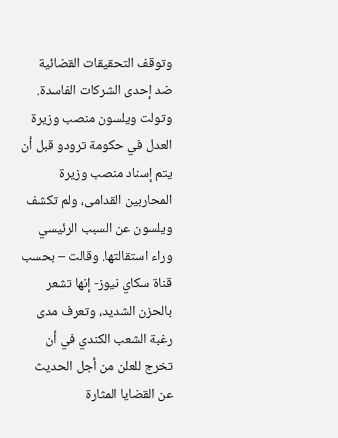وتوقف التحقيقات القضائية ضد إحدى الشركات الفاسدة. وتولت ويلسون منصب وزيرة العدل في حكومة ترودو قبل أن يتم إسناد منصب وزيرة المحاربين القدامى، ولم تكشف ويلسون عن السبب الرئيسي وراء استقالتها. وقالت – بحسب قناة سكاي نيوز- إنها تشعر بالحزن الشديد، وتعرف مدى رغبة الشعب الكندي في أن تخرج للعلن من أجل الحديث عن القضايا المثارة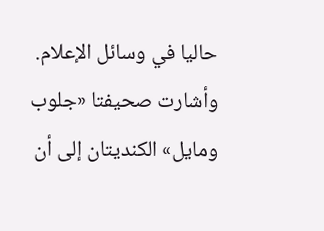حاليا في وسائل الإعلام. وأشارت صحيفتا «جلوب ومايل» الكنديتان إلى أن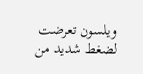ويلسون تعرضت لضغط شديد من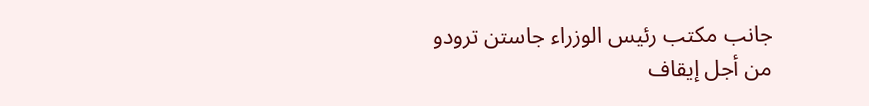جانب مكتب رئيس الوزراء جاستن ترودو من أجل إيقاف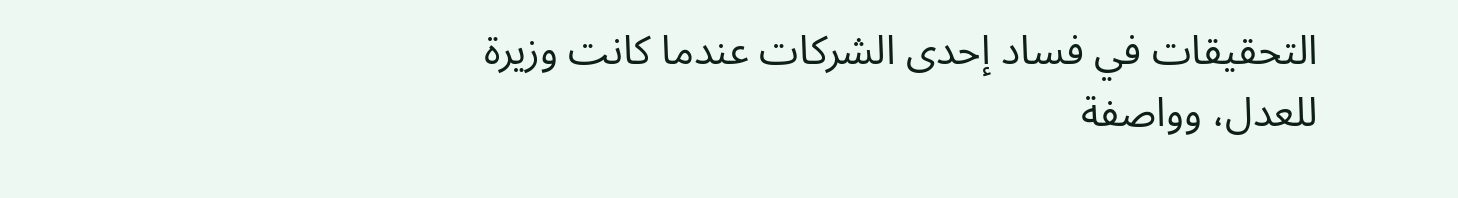التحقيقات في فساد إحدى الشركات عندما كانت وزيرة للعدل، وواصفة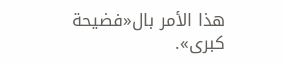هذا الأمر بال«فضيحة كبرى».